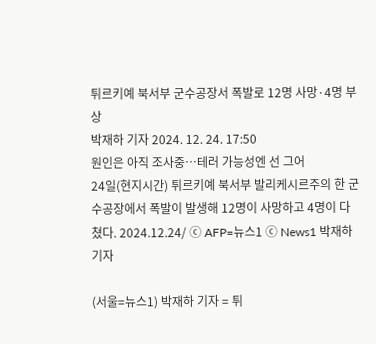튀르키예 북서부 군수공장서 폭발로 12명 사망·4명 부상
박재하 기자 2024. 12. 24. 17:50
원인은 아직 조사중…테러 가능성엔 선 그어
24일(현지시간) 튀르키예 북서부 발리케시르주의 한 군수공장에서 폭발이 발생해 12명이 사망하고 4명이 다쳤다. 2024.12.24/ ⓒ AFP=뉴스1 ⓒ News1 박재하 기자

(서울=뉴스1) 박재하 기자 = 튀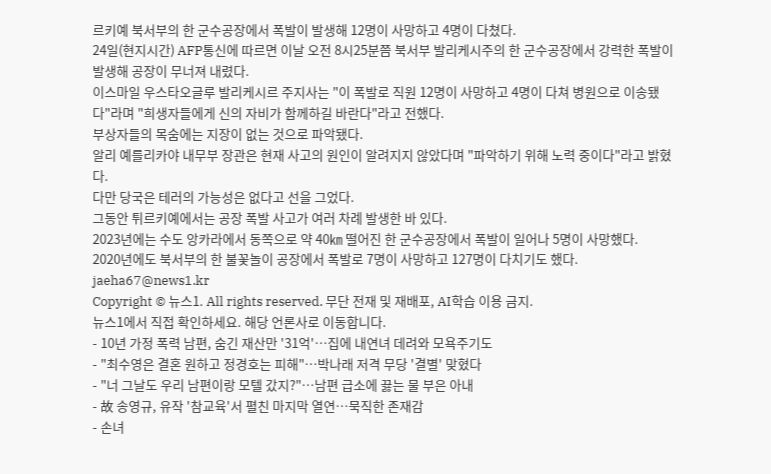르키예 북서부의 한 군수공장에서 폭발이 발생해 12명이 사망하고 4명이 다쳤다.
24일(현지시간) AFP통신에 따르면 이날 오전 8시25분쯤 북서부 발리케시주의 한 군수공장에서 강력한 폭발이 발생해 공장이 무너져 내렸다.
이스마일 우스타오글루 발리케시르 주지사는 "이 폭발로 직원 12명이 사망하고 4명이 다쳐 병원으로 이송됐다"라며 "희생자들에게 신의 자비가 함께하길 바란다"라고 전했다.
부상자들의 목숨에는 지장이 없는 것으로 파악됐다.
알리 예를리카야 내무부 장관은 현재 사고의 원인이 알려지지 않았다며 "파악하기 위해 노력 중이다"라고 밝혔다.
다만 당국은 테러의 가능성은 없다고 선을 그었다.
그동안 튀르키예에서는 공장 폭발 사고가 여러 차례 발생한 바 있다.
2023년에는 수도 앙카라에서 동쪽으로 약 40㎞ 떨어진 한 군수공장에서 폭발이 일어나 5명이 사망했다.
2020년에도 북서부의 한 불꽃놀이 공장에서 폭발로 7명이 사망하고 127명이 다치기도 했다.
jaeha67@news1.kr
Copyright © 뉴스1. All rights reserved. 무단 전재 및 재배포, AI학습 이용 금지.
뉴스1에서 직접 확인하세요. 해당 언론사로 이동합니다.
- 10년 가정 폭력 남편, 숨긴 재산만 '31억'…집에 내연녀 데려와 모욕주기도
- "최수영은 결혼 원하고 정경호는 피해"…박나래 저격 무당 '결별' 맞혔다
- "너 그날도 우리 남편이랑 모텔 갔지?"…남편 급소에 끓는 물 부은 아내
- 故 송영규, 유작 '참교육'서 펼친 마지막 열연…묵직한 존재감
- 손녀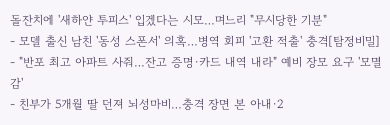돌잔치에 '새하얀 투피스' 입겠다는 시모…며느리 "무시당한 기분"
- 모델 출신 남친 '동성 스폰서' 의혹…병역 회피 '고환 적출' 충격[탐정비밀]
- "반포 최고 아파트 사줘…잔고 증명·카드 내역 내라" 예비 장모 요구 '모멸감'
- 친부가 5개월 딸 던져 뇌성마비…충격 장면 본 아내·2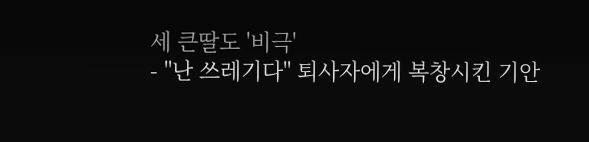세 큰딸도 '비극'
- "난 쓰레기다" 퇴사자에게 복창시킨 기안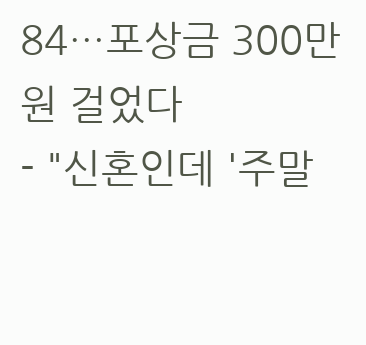84…포상금 300만원 걸었다
- "신혼인데 '주말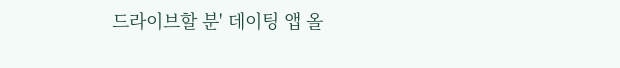드라이브할 분' 데이팅 앱 올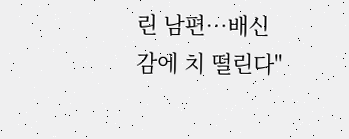린 남편…배신감에 치 떨린다"